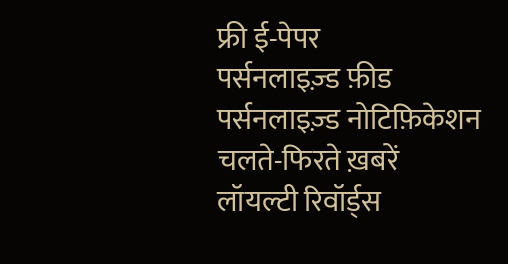फ्री ई-पेपर
पर्सनलाइज़्ड फ़ीड
पर्सनलाइज़्ड नोटिफ़िकेशन
चलते-फिरते ख़बरें
लॉयल्टी रिवॉर्ड्स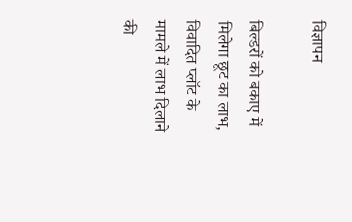विज्ञापन

बिल्डरों को बकाए में मिलेगा छूट का लाभ, विवादित प्लॉट के मामले में लाभ दिलाने की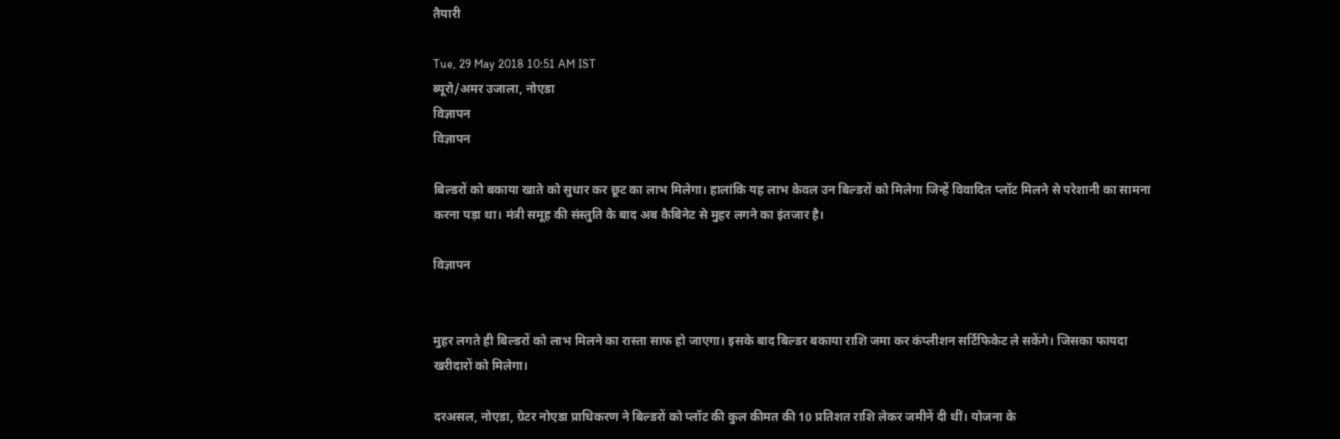तैयारी

Tue, 29 May 2018 10:51 AM IST
ब्यूरो/अमर उजाला, नोएडा
विज्ञापन
विज्ञापन

बिल्डरों को बकाया खाते को सुधार कर छूट का लाभ मिलेगा। हालांकि यह लाभ केवल उन बिल्डरों को मिलेगा जिन्हें विवादित प्लॉट मिलने से परेशानी का सामना करना पड़ा था। मंत्री समूह की संस्तुति के बाद अब कैबिनेट से मुहर लगने का इंतजार है।

विज्ञापन


मुहर लगते ही बिल्डरों को लाभ मिलने का रास्ता साफ हो जाएगा। इसके बाद बिल्डर बकाया राशि जमा कर कंप्लीशन सर्टिफिकेट ले सकेंगे। जिसका फायदा खरीदारों को मिलेगा।

दरअसल, नोएडा, ग्रेटर नोएडा प्राधिकरण ने बिल्डरों को प्लॉट की कुल कीमत की 10 प्रतिशत राशि लेकर जमीनें दी थीं। योजना के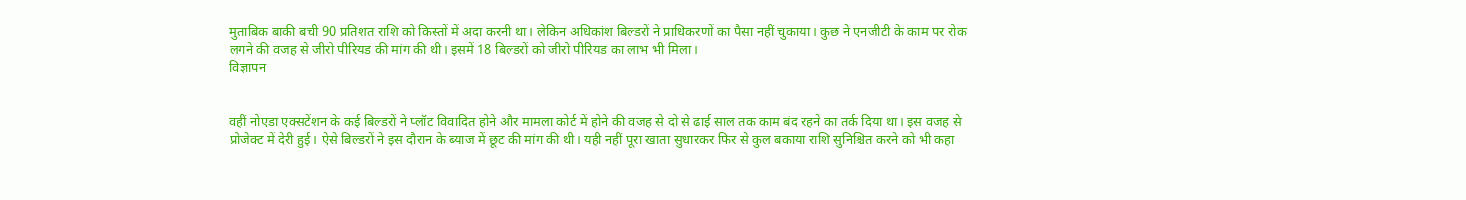मुताबिक बाकी बची 90 प्रतिशत राशि को किस्तों में अदा करनी था। लेकिन अधिकांश बिल्डरों ने प्राधिकरणों का पैसा नहीं चुकाया। कुछ ने एनजीटी के काम पर रोक लगने की वजह से जीरो पीरियड की मांग की थी। इसमें 18 बिल्डरों को जीरो पीरियड का लाभ भी मिला।
विज्ञापन


वहीं नोएडा एक्सटेंशन के कई बिल्डरों ने प्लॉट विवादित होने और मामला कोर्ट में होने की वजह से दो से ढाई साल तक काम बंद रहने का तर्क दिया था। इस वजह से प्रोजेक्ट में देरी हुई। ऐसे बिल्डरों ने इस दौरान के ब्याज में छूट की मांग की थी। यही नहीं पूरा खाता सुधारकर फिर से कुल बकाया राशि सुनिश्चित करने को भी कहा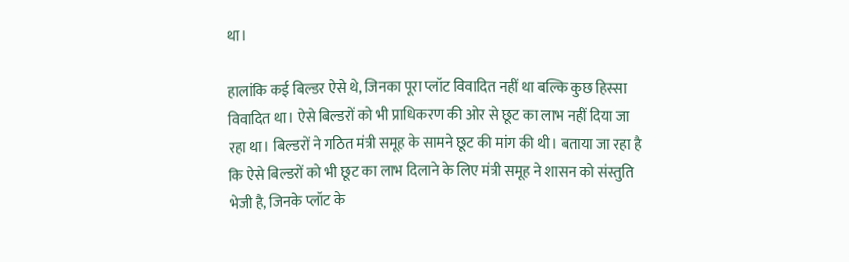था।

हालांकि कई बिल्डर ऐसे थे, जिनका पूरा प्लॉट विवादित नहीं था बल्कि कुछ हिस्सा विवादित था। ऐसे बिल्डरों को भी प्राधिकरण की ओर से छूट का लाभ नहीं दिया जा रहा था। बिल्डरों ने गठित मंत्री समूह के सामने छूट की मांग की थी। बताया जा रहा है कि ऐसे बिल्डरों को भी छूट का लाभ दिलाने के लिए मंत्री समूह ने शासन को संस्तुति भेजी है, जिनके प्लॉट के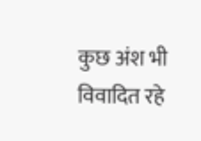कुछ अंश भी विवादित रहे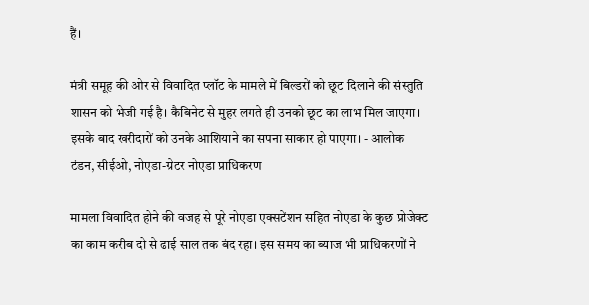हैं।

मंत्री समूह की ओर से विवादित प्लॉट के मामले में बिल्डरों को छूट दिलाने की संस्तुति शासन को भेजी गई है। कैबिनेट से मुहर लगते ही उनको छूट का लाभ मिल जाएगा। इसके बाद खरीदारों को उनके आशियाने का सपना साकार हो पाएगा। - आलोक टंडन, सीईओ, नोएडा-ग्रेटर नोएडा प्राधिकरण

मामला विवादित होने की वजह से पूरे नोएडा एक्सटेंशन सहित नोएडा के कुछ प्रोजेक्ट का काम करीब दो से ढाई साल तक बंद रहा। इस समय का ब्याज भी प्राधिकरणों ने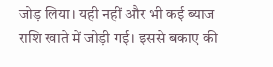जोड़ लिया। यही नहीं और भी कई ब्याज राशि खाते में जोड़ी गई। इससे बकाए की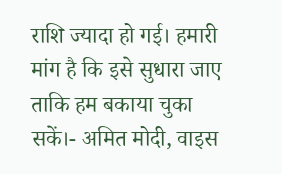राशि ज्यादा हो गई। हमारी मांग है कि इसे सुधारा जाए ताकि हम बकाया चुका सकें।- अमित मोदी, वाइस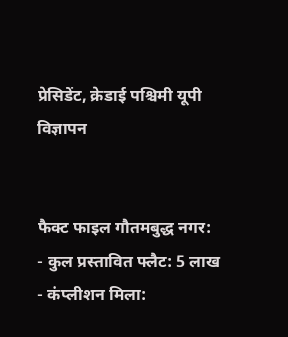प्रेसिडेंट, क्रेडाई पश्चिमी यूपी
विज्ञापन


फैक्ट फाइल गौतमबुद्ध नगर:
- कुल प्रस्तावित फ्लैट: 5 लाख
- कंप्लीशन मिला: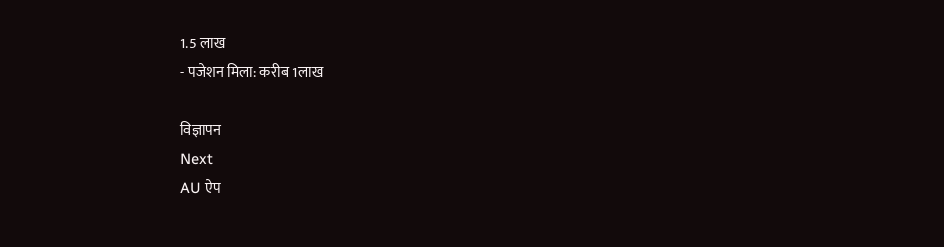1.5 लाख
- पजेशन मिला: करीब 1लाख

विज्ञापन
Next
AU ऐप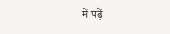में पढ़ें